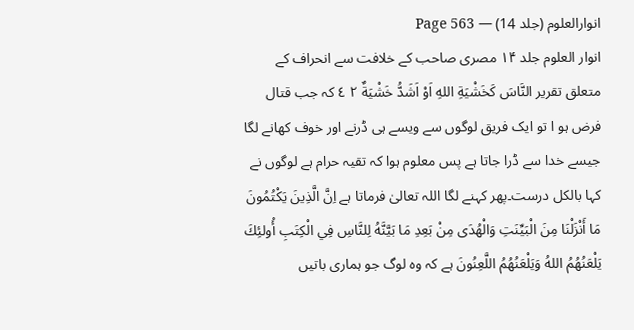انوارالعلوم (جلد 14) — Page 563
انوار العلوم جلد ۱۴ مصری صاحب کے خلافت سے انحراف کے متعلق تقریر النَّاسَ كَخَشْيَةِ اللهِ اَوْ اَشَدُّ خَشْيَةٌ ٢ ٤ کہ جب قتال فرض ہو ا تو ایک فریق لوگوں سے ویسے ہی ڈرنے اور خوف کھانے لگا جیسے خدا سے ڈرا جاتا ہے پس معلوم ہوا کہ تقیہ حرام ہے لوگوں نے کہا بالکل درست۔پھر کہنے لگا اللہ تعالیٰ فرماتا ہے اِنَّ الَّذِينَ يَكْتُمُونَ مَا أَنْزَلْنَا مِنَ الْبَيِّنَتِ وَالْهُدَى مِنْ بَعِدِ مَا بَيَّنَّهُ لِلنَّاسِ فِي الْكِتَبِ أُولئِكَ يَلْعَنُهُمُ اللهُ وَيَلْعَنُهُمُ اللَّعِنُونَ ہے کہ وہ لوگ جو ہماری باتیں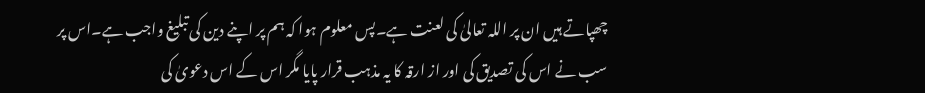چھپاتے ہیں ان پر اللہ تعالیٰ کی لعنت ہے۔پس معلوم ہوا کہ ہم پر اپنے دین کی تبلیغ واجب ہے۔اس پر سب نے اس کی تصدیق کی اور از ارقہ کا یہ مذہب قرار پایا مگر اس کے اس دعویٰ کی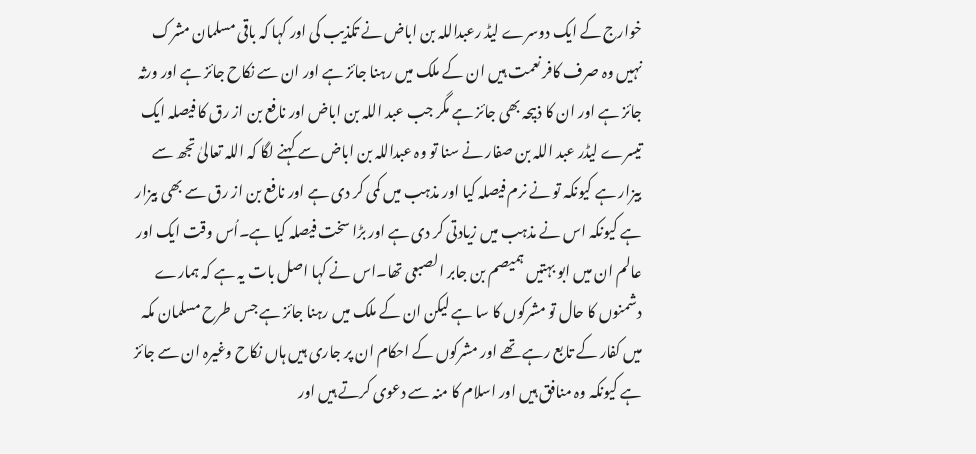خوارج کے ایک دوسرے لیڈ رعبداللہ بن اباض نے تکذیب کی اور کہا کہ باقی مسلمان مشرک نہیں وہ صرف کافر نعمت ہیں ان کے ملک میں رہنا جائز ہے اور ان سے نکاح جائز ہے اور ورثہ جائز ہے اور ان کا ذبیحہ بھی جائز ہے مگر جب عبد اللہ بن اباض اور نافع بن از رق کا فیصلہ ایک تیسرے لیڈر عبد اللہ بن صفار نے سنا تو وہ عبداللہ بن اباض سے کہنے لگا کہ اللہ تعالیٰ تجھ سے بیزار ہے کیونکہ تو نے نرم فیصلہ کیا اور مذہب میں کمی کر دی ہے اور نافع بن از رق سے بھی بیزار ہے کیونکہ اس نے مذہب میں زیادتی کر دی ہے اور بڑا سخت فیصلہ کیا ہے۔اُس وقت ایک اور عالم ان میں ابو بہتیں ہمیصم بن جابر الصبعی تھا۔اس نے کہا اصل بات یہ ہے کہ ہمارے دشمنوں کا حال تو مشرکوں کا سا ہے لیکن ان کے ملک میں رہنا جائز ہے جس طرح مسلمان مکہ میں کفار کے تابع رہے تھے اور مشرکوں کے احکام ان پر جاری ہیں ہاں نکاح وغیرہ ان سے جائز ہے کیونکہ وہ منافق ہیں اور اسلام کا منہ سے دعوی کرتے ہیں اور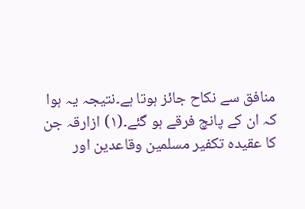منافق سے نکاح جائز ہوتا ہے۔نتیجہ یہ ہوا کہ ان کے پانچ فرقے ہو گئے۔(۱) ازارقہ جن کا عقیدہ تکفیر مسلمین وقاعدین اور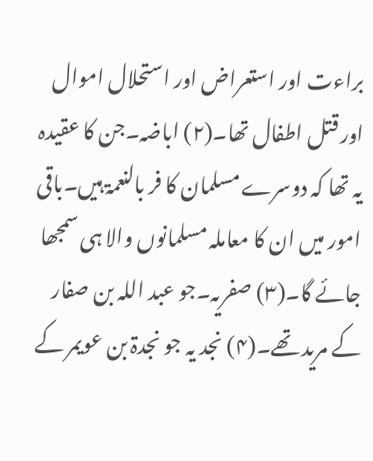براءت اور استعراض اور استحلال اموال اور قتل اطفال تھا۔(۲) اباضہ۔جن کا عقیدہ یہ تھا کہ دوسرے مسلمان کا فر بالنعمۃ ہیں۔باقی امور میں ان کا معاملہ مسلمانوں والا ہی سمجھا جائے گا۔(۳) صفریہ۔جو عبد اللہ بن صفار کے مرید تھے۔(۴) نجد یہ جو نجدۃ بن عویمر کے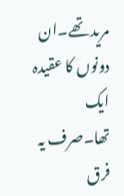مرید تھے۔ان دونوں کا عقیدہ ایک تھا۔صرف یہ فرق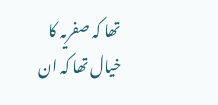تھا کہ صفریہ کا خیال تھا کہ ان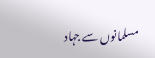مسلمانوں سے جہاد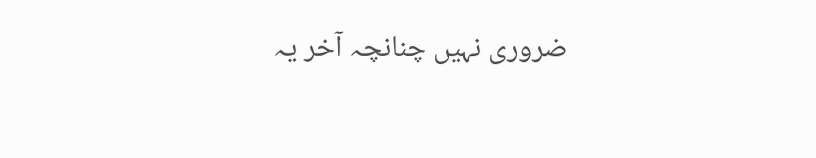ضروری نہیں چنانچہ آخر یہ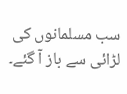سب مسلمانوں کی لڑائی سے باز آ گئے۔